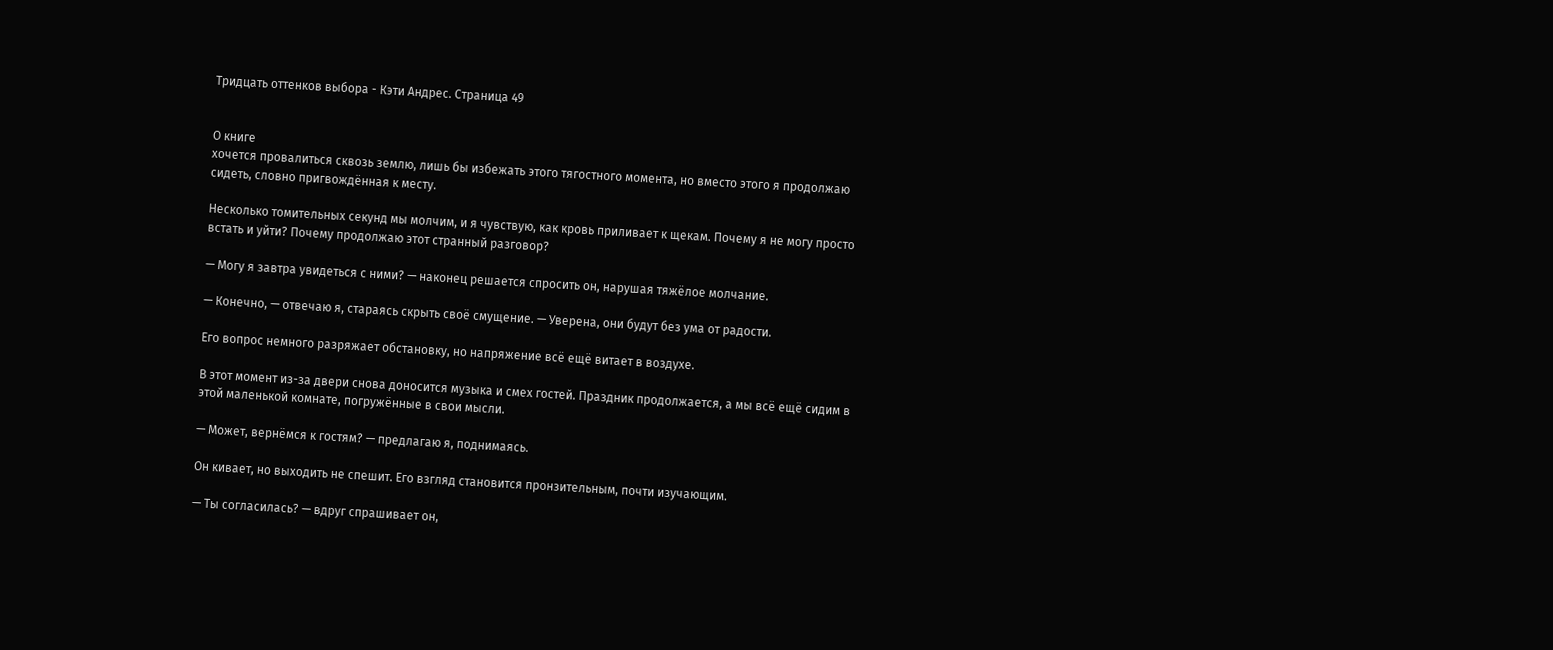Тридцать оттенков выбора - Кэти Андрес. Страница 49


О книге
хочется провалиться сквозь землю, лишь бы избежать этого тягостного момента, но вместо этого я продолжаю сидеть, словно пригвождённая к месту.

Несколько томительных секунд мы молчим, и я чувствую, как кровь приливает к щекам. Почему я не могу просто встать и уйти? Почему продолжаю этот странный разговор?

— Могу я завтра увидеться с ними? — наконец решается спросить он, нарушая тяжёлое молчание.

— Конечно, — отвечаю я, стараясь скрыть своё смущение. — Уверена, они будут без ума от радости.

Его вопрос немного разряжает обстановку, но напряжение всё ещё витает в воздухе.

В этот момент из-за двери снова доносится музыка и смех гостей. Праздник продолжается, а мы всё ещё сидим в этой маленькой комнате, погружённые в свои мысли.

— Может, вернёмся к гостям? — предлагаю я, поднимаясь.

Он кивает, но выходить не спешит. Его взгляд становится пронзительным, почти изучающим.

— Ты согласилась? — вдруг спрашивает он,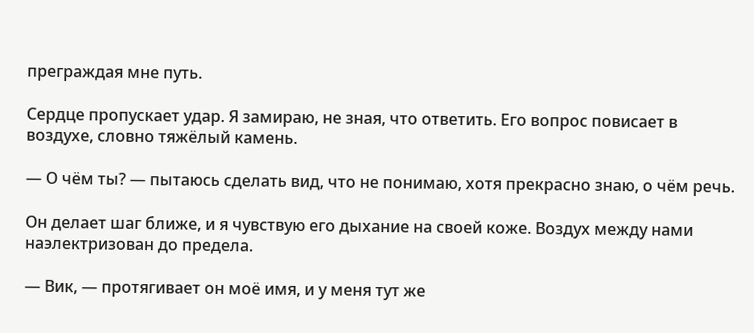преграждая мне путь.

Сердце пропускает удар. Я замираю, не зная, что ответить. Его вопрос повисает в воздухе, словно тяжёлый камень.

— О чём ты? — пытаюсь сделать вид, что не понимаю, хотя прекрасно знаю, о чём речь.

Он делает шаг ближе, и я чувствую его дыхание на своей коже. Воздух между нами наэлектризован до предела.

— Вик, — протягивает он моё имя, и у меня тут же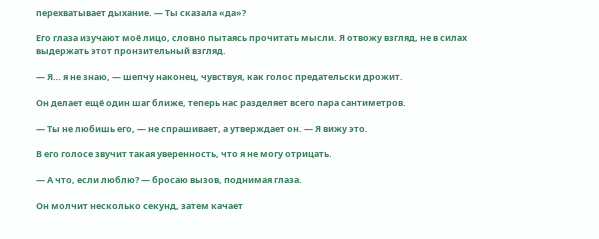перехватывает дыхание. — Ты сказала «да»?

Его глаза изучают моё лицо, словно пытаясь прочитать мысли. Я отвожу взгляд, не в силах выдержать этот пронзительный взгляд.

— Я… я не знаю, — шепчу наконец, чувствуя, как голос предательски дрожит.

Он делает ещё один шаг ближе, теперь нас разделяет всего пара сантиметров.

— Ты не любишь его, — не спрашивает, а утверждает он. — Я вижу это.

В его голосе звучит такая уверенность, что я не могу отрицать.

— А что, если люблю? — бросаю вызов, поднимая глаза.

Он молчит несколько секунд, затем качает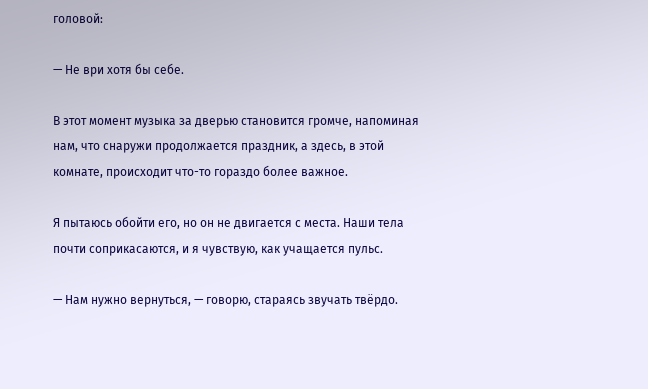головой:

— Не ври хотя бы себе.

В этот момент музыка за дверью становится громче, напоминая нам, что снаружи продолжается праздник, а здесь, в этой комнате, происходит что-то гораздо более важное.

Я пытаюсь обойти его, но он не двигается с места. Наши тела почти соприкасаются, и я чувствую, как учащается пульс.

— Нам нужно вернуться, — говорю, стараясь звучать твёрдо.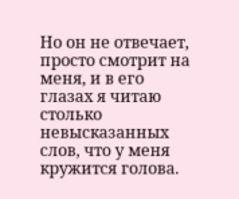Но он не отвечает, просто смотрит на меня, и в его глазах я читаю столько невысказанных слов, что у меня кружится голова.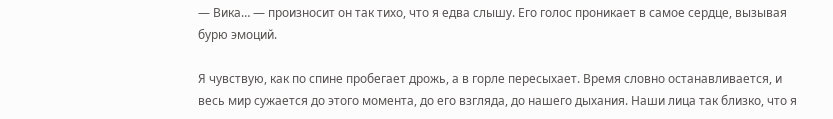— Вика… — произносит он так тихо, что я едва слышу. Его голос проникает в самое сердце, вызывая бурю эмоций.

Я чувствую, как по спине пробегает дрожь, а в горле пересыхает. Время словно останавливается, и весь мир сужается до этого момента, до его взгляда, до нашего дыхания. Наши лица так близко, что я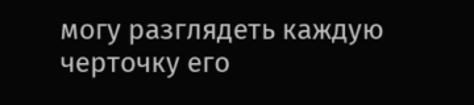могу разглядеть каждую черточку его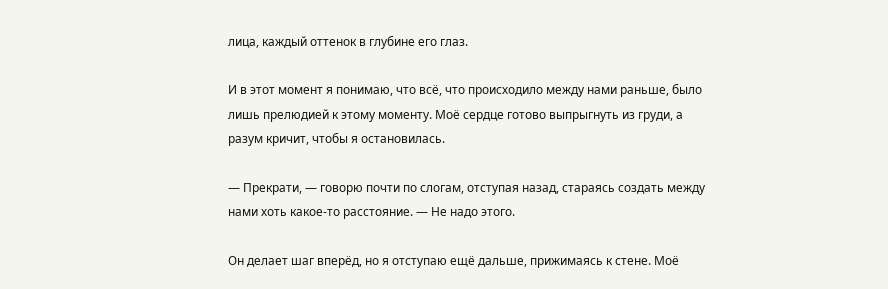лица, каждый оттенок в глубине его глаз.

И в этот момент я понимаю, что всё, что происходило между нами раньше, было лишь прелюдией к этому моменту. Моё сердце готово выпрыгнуть из груди, а разум кричит, чтобы я остановилась.

— Прекрати, — говорю почти по слогам, отступая назад, стараясь создать между нами хоть какое-то расстояние. — Не надо этого.

Он делает шаг вперёд, но я отступаю ещё дальше, прижимаясь к стене. Моё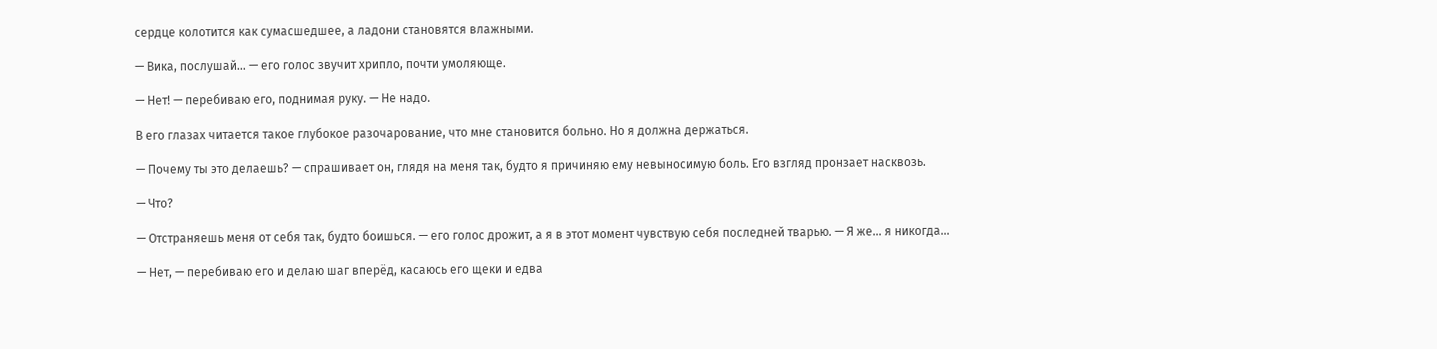сердце колотится как сумасшедшее, а ладони становятся влажными.

— Вика, послушай… — его голос звучит хрипло, почти умоляюще.

— Нет! — перебиваю его, поднимая руку. — Не надо.

В его глазах читается такое глубокое разочарование, что мне становится больно. Но я должна держаться.

— Почему ты это делаешь? — спрашивает он, глядя на меня так, будто я причиняю ему невыносимую боль. Его взгляд пронзает насквозь.

— Что?

— Отстраняешь меня от себя так, будто боишься. — его голос дрожит, а я в этот момент чувствую себя последней тварью. — Я же… я никогда…

— Нет, — перебиваю его и делаю шаг вперёд, касаюсь его щеки и едва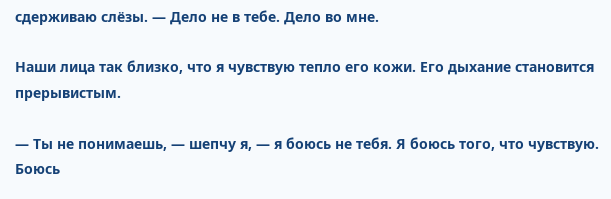сдерживаю слёзы. — Дело не в тебе. Дело во мне.

Наши лица так близко, что я чувствую тепло его кожи. Его дыхание становится прерывистым.

— Ты не понимаешь, — шепчу я, — я боюсь не тебя. Я боюсь того, что чувствую. Боюсь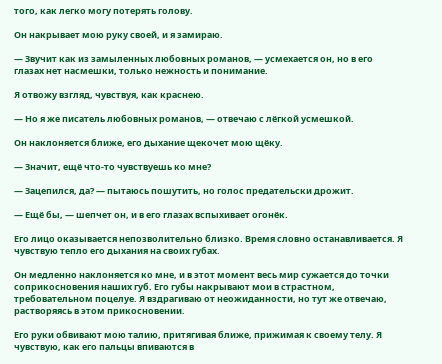того, как легко могу потерять голову.

Он накрывает мою руку своей, и я замираю.

— Звучит как из замыленных любовных романов, — усмехается он, но в его глазах нет насмешки, только нежность и понимание.

Я отвожу взгляд, чувствуя, как краснею.

— Но я же писатель любовных романов, — отвечаю с лёгкой усмешкой.

Он наклоняется ближе, его дыхание щекочет мою щёку.

— Значит, ещё что-то чувствуешь ко мне?

— Зацепился, да? — пытаюсь пошутить, но голос предательски дрожит.

— Ещё бы, — шепчет он, и в его глазах вспыхивает огонёк.

Его лицо оказывается непозволительно близко. Время словно останавливается. Я чувствую тепло его дыхания на своих губах.

Он медленно наклоняется ко мне, и в этот момент весь мир сужается до точки соприкосновения наших губ. Его губы накрывают мои в страстном, требовательном поцелуе. Я вздрагиваю от неожиданности, но тут же отвечаю, растворяясь в этом прикосновении.

Его руки обвивают мою талию, притягивая ближе, прижимая к своему телу. Я чувствую, как его пальцы впиваются в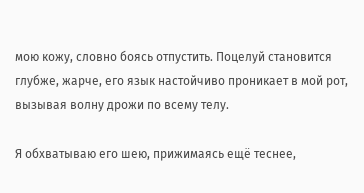мою кожу, словно боясь отпустить. Поцелуй становится глубже, жарче, его язык настойчиво проникает в мой рот, вызывая волну дрожи по всему телу.

Я обхватываю его шею, прижимаясь ещё теснее,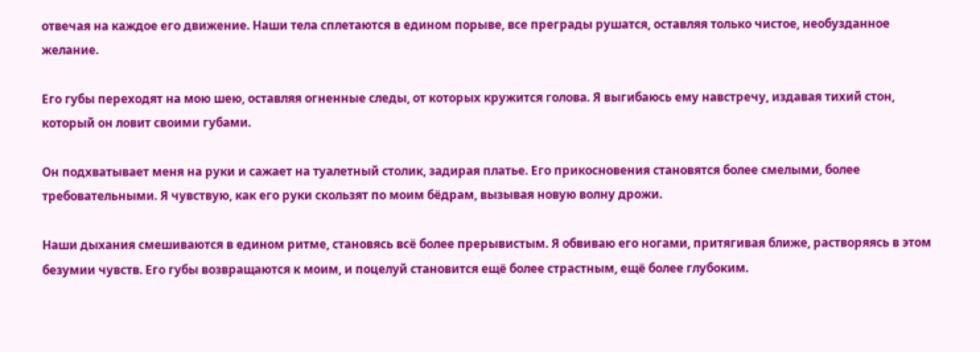отвечая на каждое его движение. Наши тела сплетаются в едином порыве, все преграды рушатся, оставляя только чистое, необузданное желание.

Его губы переходят на мою шею, оставляя огненные следы, от которых кружится голова. Я выгибаюсь ему навстречу, издавая тихий стон, который он ловит своими губами.

Он подхватывает меня на руки и сажает на туалетный столик, задирая платье. Его прикосновения становятся более смелыми, более требовательными. Я чувствую, как его руки скользят по моим бёдрам, вызывая новую волну дрожи.

Наши дыхания смешиваются в едином ритме, становясь всё более прерывистым. Я обвиваю его ногами, притягивая ближе, растворяясь в этом безумии чувств. Его губы возвращаются к моим, и поцелуй становится ещё более страстным, ещё более глубоким.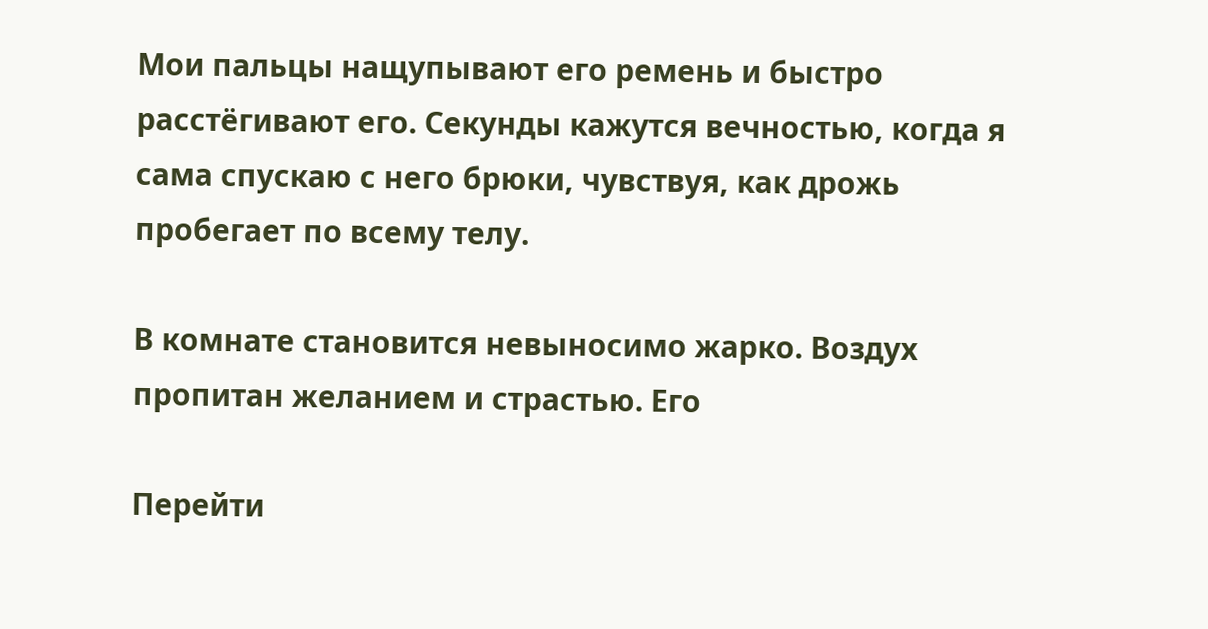Мои пальцы нащупывают его ремень и быстро расстёгивают его. Секунды кажутся вечностью, когда я сама спускаю с него брюки, чувствуя, как дрожь пробегает по всему телу.

В комнате становится невыносимо жарко. Воздух пропитан желанием и страстью. Его

Перейти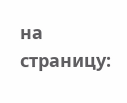на страницу: